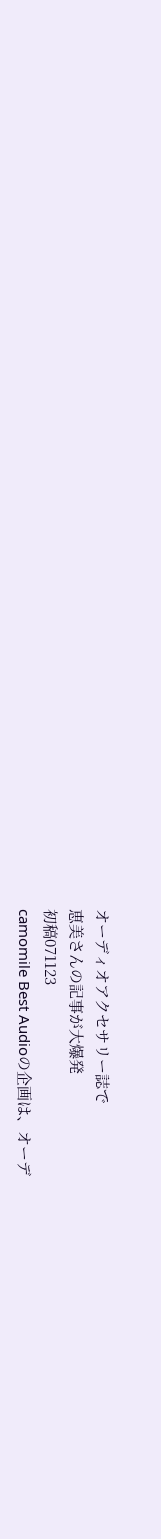オーディオアクセサリー誌で
恵美さんの記事が大爆発
初稿071123
camomile Best Audioの企画は、オーデ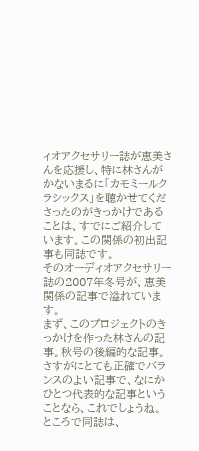ィオアクセサリー誌が恵美さんを応援し、特に林さんがかないまるに「カモミールクラシックス」を聴かせてくださったのがきっかけであることは、すでにご紹介しています。この関係の初出記事も同誌です。
そのオーディオアクセサリー誌の2007年冬号が、恵美関係の記事で溢れています。
まず、このプロジェクトのきっかけを作った林さんの記事。秋号の後編的な記事。さすがにとても正確でバランスのよい記事で、なにかひとつ代表的な記事ということなら、これでしょうね。
ところで同誌は、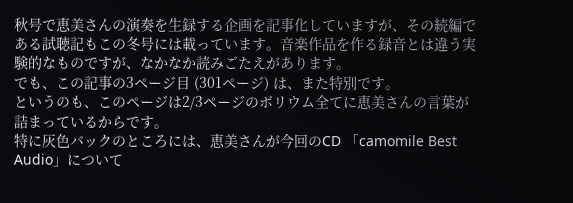秋号で恵美さんの演奏を生録する企画を記事化していますが、その続編である試聴記もこの冬号には載っています。音楽作品を作る録音とは違う実験的なものですが、なかなか読みごたえがあります。
でも、この記事の3ページ目 (301ページ) は、また特別です。
というのも、このページは2/3ページのボリウム全てに恵美さんの言葉が詰まっているからです。
特に灰色バックのところには、恵美さんが今回のCD 「camomile Best Audio」について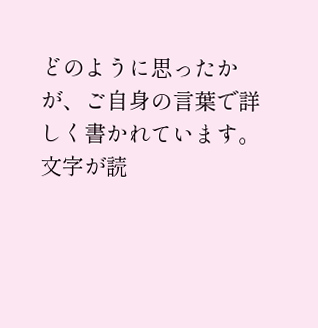どのように思ったかが、ご自身の言葉で詳しく書かれています。
文字が読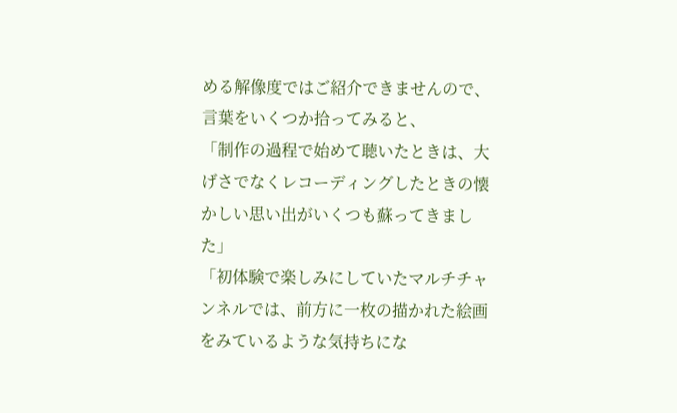める解像度ではご紹介できませんので、言葉をいくつか拾ってみると、
「制作の過程で始めて聴いたときは、大げさでなくレコーディングしたときの懐かしい思い出がいくつも蘇ってきました」
「初体験で楽しみにしていたマルチチャンネルでは、前方に一枚の描かれた絵画をみているような気持ちにな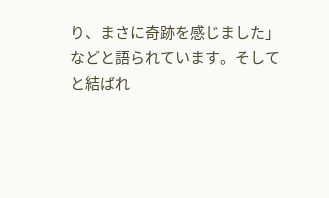り、まさに奇跡を感じました」
などと語られています。そして
と結ばれ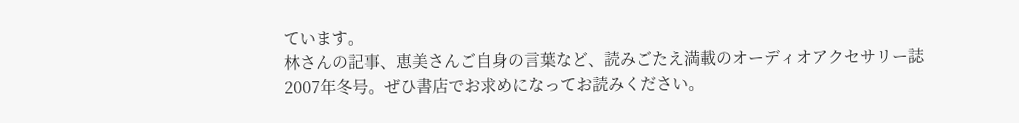ています。
林さんの記事、恵美さんご自身の言葉など、読みごたえ満載のオーディオアクセサリー誌2007年冬号。ぜひ書店でお求めになってお読みください。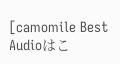[camomile Best Audioはこ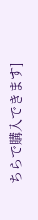ちらで購入できます]